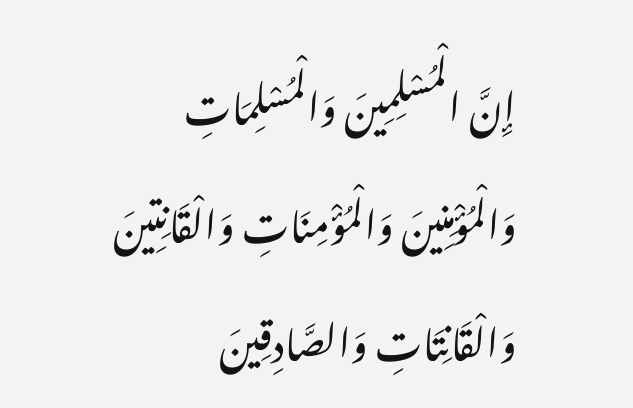إِنَّ الْمُسْلِمِينَ وَالْمُسْلِمَاتِ وَالْمُؤْمِنِينَ وَالْمُؤْمِنَاتِ وَالْقَانِتِينَ وَالْقَانِتَاتِ وَالصَّادِقِينَ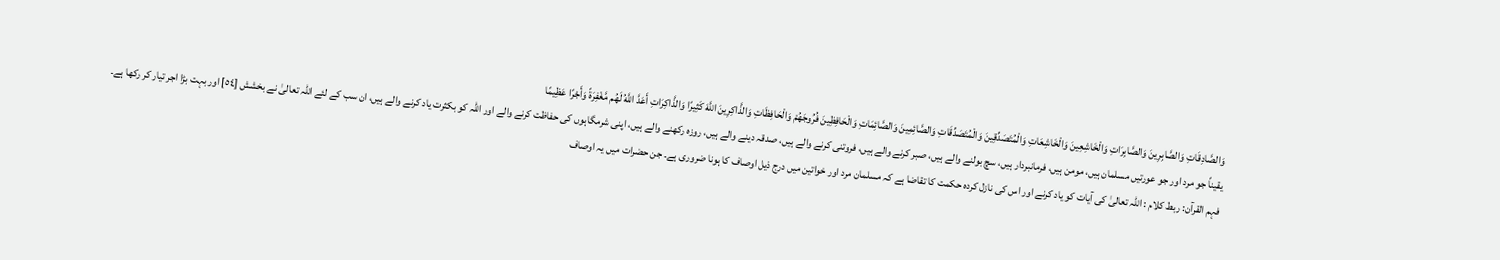وَالصَّادِقَاتِ وَالصَّابِرِينَ وَالصَّابِرَاتِ وَالْخَاشِعِينَ وَالْخَاشِعَاتِ وَالْمُتَصَدِّقِينَ وَالْمُتَصَدِّقَاتِ وَالصَّائِمِينَ وَالصَّائِمَاتِ وَالْحَافِظِينَ فُرُوجَهُمْ وَالْحَافِظَاتِ وَالذَّاكِرِينَ اللَّهَ كَثِيرًا وَالذَّاكِرَاتِ أَعَدَّ اللَّهُ لَهُم مَّغْفِرَةً وَأَجْرًا عَظِيمًا
یقیناً جو مرد اور جو عورتیں مسلمان ہیں، مومن ہیں، فرمانبردار ہیں، سچ بولنے والے ہیں، صبر کرنے والے ہیں، فروتنی کرنے والے ہیں، صدقہ دینے والے ہیں، روزہ رکھنے والے ہیں، اپنی شرمگاہوں کی حفاظت کرنے والے اور اللہ کو بکثرت یاد کرنے والے ہیں، ان سب کے لئے اللہ تعالیٰ نے بخشش [٥٤] اور بہت بڑا اجر تیار کر رکھا ہے۔
فہم القرآن: ربط کلام : اللہ تعالیٰ کی آیات کو یاد کرنے اور اس کی نازل کردہ حکمت کا تقاضا ہے کہ مسلمان مرد اور خواتین میں درج ذیل اوصاف کا ہونا ضروری ہے۔ جن حضرات میں یہ اوصاف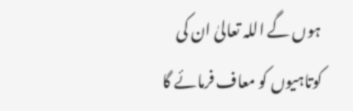ہوں گے اللہ تعالیٰ ان کی کوتاہیوں کو معاف فرمائے گا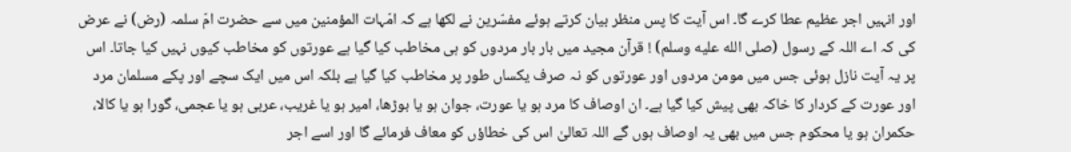اور انہیں اجر عظیم عطا کرے گا۔ اس آیت کا پس منظر بیان کرتے ہوئے مفسّرین نے لکھا ہے کہ امّہات المؤمنین میں سے حضرت امّ سلمہ (رض) نے عرض کی کہ اے اللہ کے رسول (صلى الله عليه وسلم) ! قرآن مجید میں بار بار مردوں کو ہی مخاطب کیا گیا ہے عورتوں کو مخاطب کیوں نہیں کیا جاتا۔ اس پر یہ آیت نازل ہوئی جس میں مومن مردوں اور عورتوں کو نہ صرف یکساں طور پر مخاطب کیا گیا ہے بلکہ اس میں ایک سچے اور پکے مسلمان مرد اور عورت کے کردار کا خاکہ بھی پیش کیا گیا ہے۔ ان اوصاف کا مرد ہو یا عورت، جوان ہو یا بوڑھا، امیر ہو یا غریب، عربی ہو یا عجمی، گورا ہو یا کالا، حکمران ہو یا محکوم جس میں بھی یہ اوصاف ہوں گے اللہ تعالیٰ اس کی خطاؤں کو معاف فرمائے گا اور اسے اجر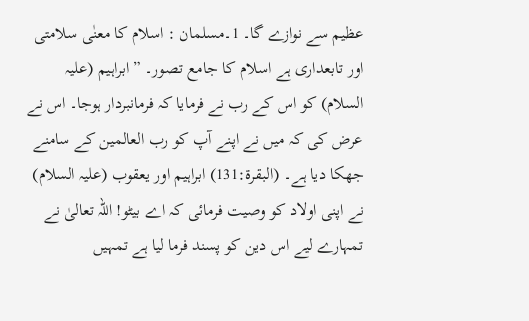عظیم سے نوازے گا۔ 1۔مسلمان : اسلام کا معنٰی سلامتی اور تابعداری ہے اسلام کا جامع تصور۔ ” ابراہیم (علیہ السلام) کو اس کے رب نے فرمایا کہ فرمانبردار ہوجا۔ اس نے عرض کی کہ میں نے اپنے آپ کو رب العالمین کے سامنے جھکا دیا ہے۔ (البقرۃ:131) ابراہیم اور یعقوب (علیہ السلام) نے اپنی اولاد کو وصیت فرمائی کہ اے بیٹو! اللہ تعالیٰ نے تمہارے لیے اس دین کو پسند فرما لیا ہے تمہیں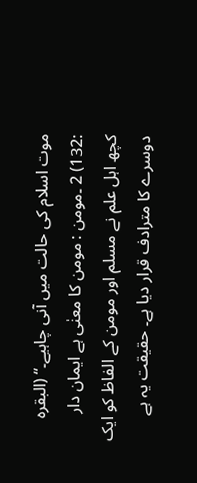موت اسلام کی حالت میں آنی چاہیے۔“ (البقرہ :132) 2 ۔مومن : مومن کا معنٰی ہے ایمان دار کچھ اہل علم نے مسلم اور مومن کے الفاظ کو ایک دوسرے کا مترادف قرار دیا ہے۔ حقیقت یہ ہے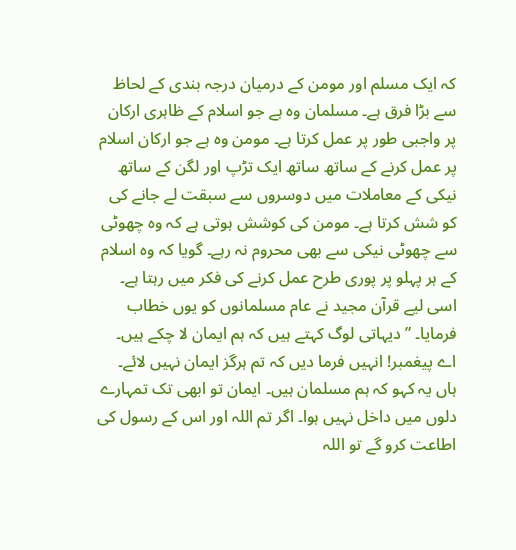کہ ایک مسلم اور مومن کے درمیان درجہ بندی کے لحاظ سے بڑا فرق ہے۔ مسلمان وہ ہے جو اسلام کے ظاہری ارکان پر واجبی طور پر عمل کرتا ہے۔ مومن وہ ہے جو ارکان اسلام پر عمل کرنے کے ساتھ ساتھ ایک تڑپ اور لگن کے ساتھ نیکی کے معاملات میں دوسروں سے سبقت لے جانے کی کو شش کرتا ہے۔ مومن کی کوشش ہوتی ہے کہ وہ چھوٹی سے چھوٹی نیکی سے بھی محروم نہ رہے۔ گویا کہ وہ اسلام کے ہر پہلو پر پوری طرح عمل کرنے کی فکر میں رہتا ہے۔ اسی لیے قرآن مجید نے عام مسلمانوں کو یوں خطاب فرمایا۔ ” دیہاتی لوگ کہتے ہیں کہ ہم ایمان لا چکے ہیں۔ اے پیغمبر! انہیں فرما دیں کہ تم ہرگز ایمان نہیں لائے۔ ہاں یہ کہو کہ ہم مسلمان ہیں۔ ایمان تو ابھی تک تمہارے دلوں میں داخل نہیں ہوا۔ اگر تم اللہ اور اس کے رسول کی اطاعت کرو گے تو اللہ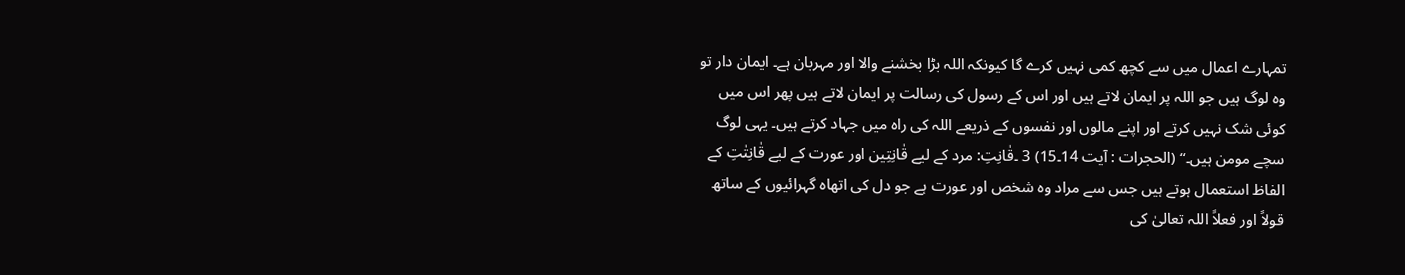تمہارے اعمال میں سے کچھ کمی نہیں کرے گا کیونکہ اللہ بڑا بخشنے والا اور مہربان ہے۔ ایمان دار تو وہ لوگ ہیں جو اللہ پر ایمان لاتے ہیں اور اس کے رسول کی رسالت پر ایمان لاتے ہیں پھر اس میں کوئی شک نہیں کرتے اور اپنے مالوں اور نفسوں کے ذریعے اللہ کی راہ میں جہاد کرتے ہیں۔ یہی لوگ سچے مومن ہیں۔“ (الحجرات : آیت 14۔15) 3 ۔قٰانِتِ: مرد کے لیے قٰانِتِین اور عورت کے لیے قٰانِتٰتِ کے الفاظ استعمال ہوتے ہیں جس سے مراد وہ شخص اور عورت ہے جو دل کی اتھاہ گہرائیوں کے ساتھ قولاً اور فعلاً اللہ تعالیٰ کی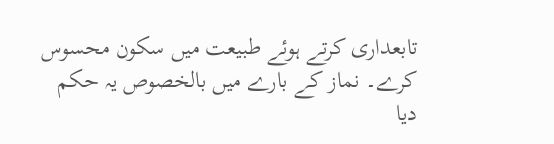تابعداری کرتے ہوئے طبیعت میں سکون محسوس کرے۔ نماز کے بارے میں بالخصوص یہ حکم دیا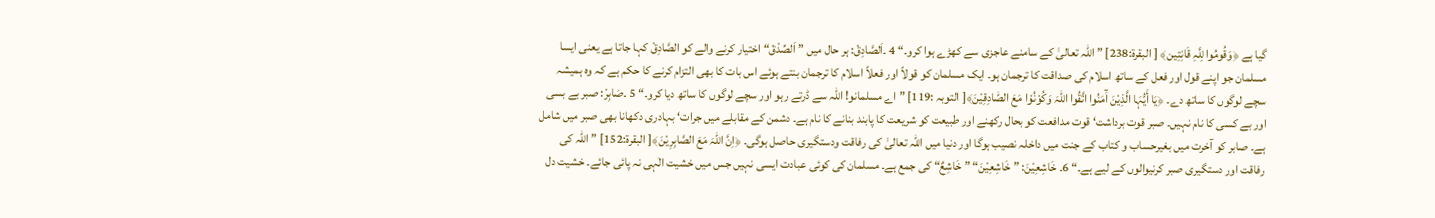گیا ہے ﴿وَقُومُوا لِلَّہِ قَانِتِین﴾ [ البقرۃ:238] ” اللہ تعالیٰ کے سامنے عاجزی سے کھڑے ہوا کرو۔“ 4 ۔اَلصَّادِقْ: ہر حال میں ” اَلصِّدْقَ“ اختیار کرنے والے کو الصَّادِقْ کہا جاتا ہے یعنی ایسا مسلمان جو اپنے قول اور فعل کے ساتھ اسلام کی صداقت کا ترجمان ہو۔ ایک مسلمان کو قولاً اور فعلاً اسلام کا ترجمان بنتے ہوئے اس بات کا بھی التزام کرنے کا حکم ہے کہ وہ ہمیشہ سچے لوگوں کا ساتھ دے۔ ﴿یَا أَیُّہَا الَّذِیْنَ آَمَنُوا اتَّقُوا اللّٰہَ وَکُوْنُوْا مَعَ الصّٰادِقِیْنَ﴾[ التوبہ :119] ” اے مسلمانو! اللہ سے ڈرتے رہو اور سچے لوگوں کا ساتھ دیا کرو۔“ 5 ۔صَابِرْ: صبر بے بسی اور بے کسی کا نام نہیں۔ صبر قوت برداشت‘ قوت مدافعت کو بحال رکھنے اور طبیعت کو شریعت کا پابند بنانے کا نام ہے۔ دشمن کے مقابلے میں جرات‘ بہادری دکھانا بھی صبر میں شامل ہے۔ صابر کو آخرت میں بغیرحساب و کتاب کے جنت میں داخلہ نصیب ہوگا اور دنیا میں اللہ تعالیٰ کی رفاقت ودستگیری حاصل ہوگی۔ ﴿اِنَّ اللّٰہَ مَعَ الصَّابِرِیْنَ﴾[ البقرۃ:152] ” اللہ کی رفاقت اور دستگیری صبر کرنیوالوں کے لیے ہے۔“ 6۔ خَاشِعِیْنَ: ” خَاشِعِیْنَ“ ” خَاشِعٌ“ کی جمع ہے۔ مسلمان کی کوئی عبادت ایسی نہیں جس میں خشیت الٰہی نہ پائی جائے۔ خشیت دل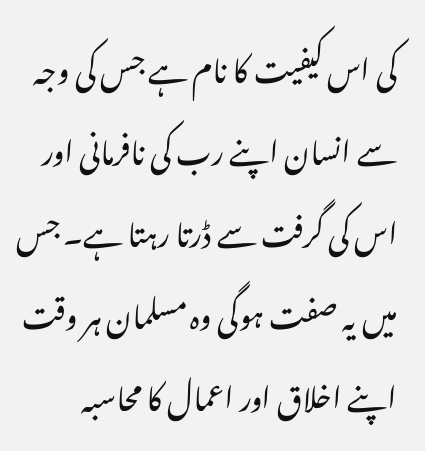کی اس کیفیت کا نام ہے جس کی وجہ سے انسان اپنے رب کی نافرمانی اور اس کی گرفت سے ڈرتا رہتا ہے۔ جس میں یہ صفت ہوگی وہ مسلمان ہر وقت اپنے اخلاق اور اعمال کا محاسبہ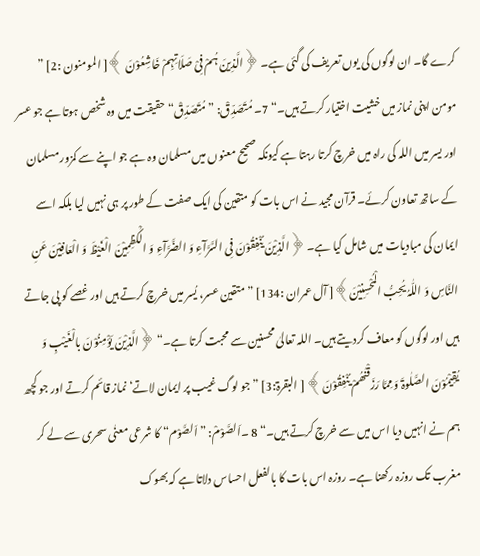کرے گا۔ ان لوگوں کی یوں تعریف کی گئی ہے۔ ﴿الَّذِینَ ہُمْ فِیْ صَلَاتِہِمْ خَاشِعُوْنَ ﴾[ المومنون :2] ” مومن اپنی نماز میں خشیت اختیار کرتے ہیں۔“ 7۔ مُتَصَدِّقْ: ” مُتَصَدِّقْ“ حقیقت میں وہ شخص ہوتا ہے جو عسر اور یسر میں اللہ کی راہ میں خرچ کرتا رہتا ہے کیونکہ صحیح معنوں میں مسلمان وہ ہے جو اپنے سے کمزور مسلمان کے ساتھ تعاون کرئے۔ قرآن مجید نے اس بات کو متقین کی ایک صفت کے طور پر ہی نہیں لیا بلکہ اسے ایمان کی مبادیات میں شامل کیا ہے۔ ﴿الَّذِیْنَ یُنْفِقُوْنَ فِی السَّرَّآءِ وَ الضَّرَّآءِ وَ الْکٰظِمِیْنَ الْغَیْظَ وَ الْعَافِیْنَ عَنِ النَّاسِ وَ اللّٰہُ یُحِبُّ الْمُحْسِنِیْنَ﴾[ آل عمران :134] ” متقین عسر، یُسر میں خرچ کرتے ہیں اور غصے کو پی جاتے ہیں اور لوگوں کو معاف کردیتے ہیں۔ اللہ تعالیٰ محسنین سے محبت کرتا ہے۔“ ﴿الَّذِیْنَ یَؤْمِنُوْنَ بالْغَیْبِ وَ یُقِیْمُوْنَ الصَّلٰوۃَ وَ مِمَّا رَزَقْنٰھُمْ یُنْفِقُوْنَ﴾ [ البقرۃ:3] ” جو لوگ غیب پر ایمان لاتے‘ نماز قائم کرتے اور جو کچھ ہم نے انہیں دیا اس میں سے خرچ کرتے ہیں۔“ 8 ۔اَلصَّوْمْ: ” اَلصَّوْم“ کا شرعی معنٰی سحری سے لے کر مغرب تک روزہ رکھنا ہے۔ روزہ اس بات کا بالفعل احساس دلاتا ہے کہ بھوک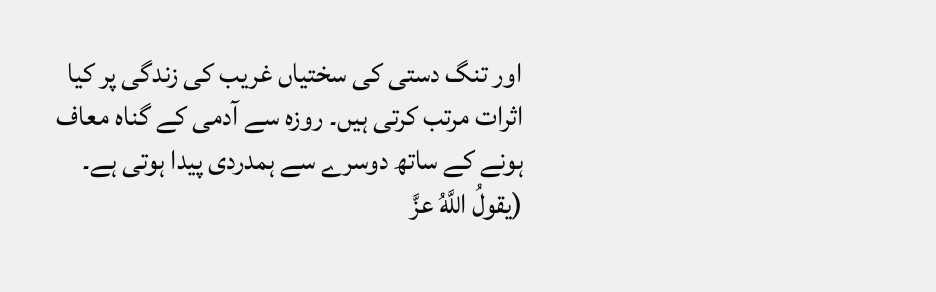اور تنگ دستی کی سختیاں غریب کی زندگی پر کیا اثرات مرتب کرتی ہیں۔ روزہ سے آدمی کے گناہ معاف ہونے کے ساتھ دوسرے سے ہمدردی پیدا ہوتی ہے۔ (يقولُ اللَّهُ عزَّ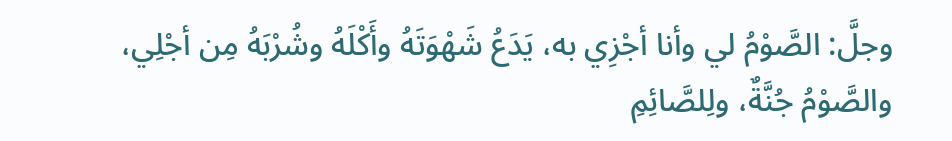وجلَّ: الصَّوْمُ لي وأنا أجْزِي به، يَدَعُ شَهْوَتَهُ وأَكْلَهُ وشُرْبَهُ مِن أجْلِي، والصَّوْمُ جُنَّةٌ، ولِلصَّائِمِ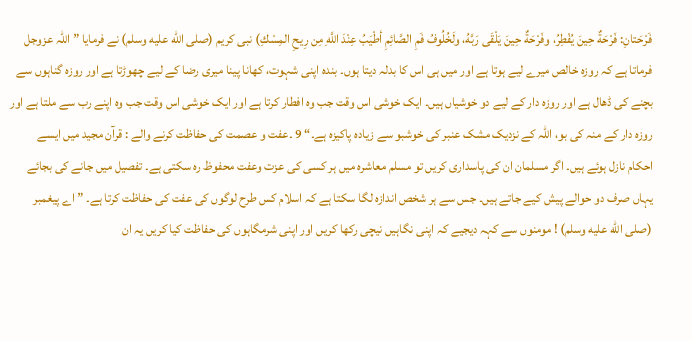فَرْحَتانِ: فَرْحَةٌ حِينَ يُفْطِرُ، وفَرْحَةٌ حِينَ يَلْقَى رَبَّهُ، ولَخُلُوفُ فَمِ الصَّائِمِ أطْيَبُ عِنْدَ اللَّهِ مِن رِيحِ المِسْكِ) نبی کریم (صلى الله عليه وسلم) نے فرمایا ”اللہ عزوجل فرماتا ہے کہ روزہ خالص میرے لیے ہوتا ہے اور میں ہی اس کا بدلہ دیتا ہوں۔ بندہ اپنی شہوت، کھانا پینا میری رضا کے لیے چھوڑتا ہے اور روزہ گناہوں سے بچنے کی ڈھال ہے اور روزہ دار کے لیے دو خوشیاں ہیں۔ ایک خوشی اس وقت جب وہ افطار کرتا ہے اور ایک خوشی اس وقت جب وہ اپنے رب سے ملتا ہے اور روزہ دار کے منہ کی بو، اللہ کے نزدیک مشک عنبر کی خوشبو سے زیادہ پاکیزہ ہے۔“ 9 ۔عفت و عصمت کی حفاظت کرنے والے : قرآن مجید میں ایسے احکام نازل ہوئے ہیں۔ اگر مسلمان ان کی پاسداری کریں تو مسلم معاشرہ میں ہر کسی کی عزت وعفت محفوظ رہ سکتی ہے۔ تفصیل میں جانے کی بجائے یہاں صرف دو حوالے پیش کیے جاتے ہیں۔ جس سے ہر شخص اندازہ لگا سکتا ہے کہ اسلام کس طرح لوگوں کی عفت کی حفاظت کرتا ہے۔ ” اے پیغمبر (صلى الله عليه وسلم) ! مومنوں سے کہہ دیجیے کہ اپنی نگاہیں نیچی رکھا کریں اور اپنی شرمگاہوں کی حفاظت کیا کریں یہ ان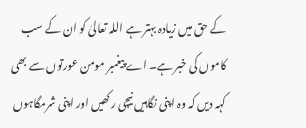کے حق میں زیادہ بہتر ہے اللہ تعالیٰ کو ان کے سب کاموں کی خبر ہے۔ اے پیغمبر مومن عورتوں سے بھی کہہ دیں کہ وہ اپنی نگاہیں نیچی رکھیں اور اپنی شرمگاہوں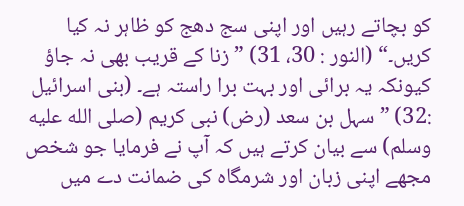کو بچاتے رہیں اور اپنی سج دھج کو ظاہر نہ کیا کریں۔“ (النور : 30، 31) ” زنا کے قریب بھی نہ جاؤ کیونکہ یہ برائی اور بہت برا راستہ ہے۔ (بنی اسرائیل :32) ” سہل بن سعد (رض) نبی کریم (صلى الله عليه وسلم) سے بیان کرتے ہیں کہ آپ نے فرمایا جو شخص مجھے اپنی زبان اور شرمگاہ کی ضمانت دے میں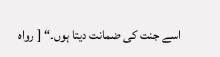اسے جنت کی ضمانت دیتا ہوں۔“ [ رواہ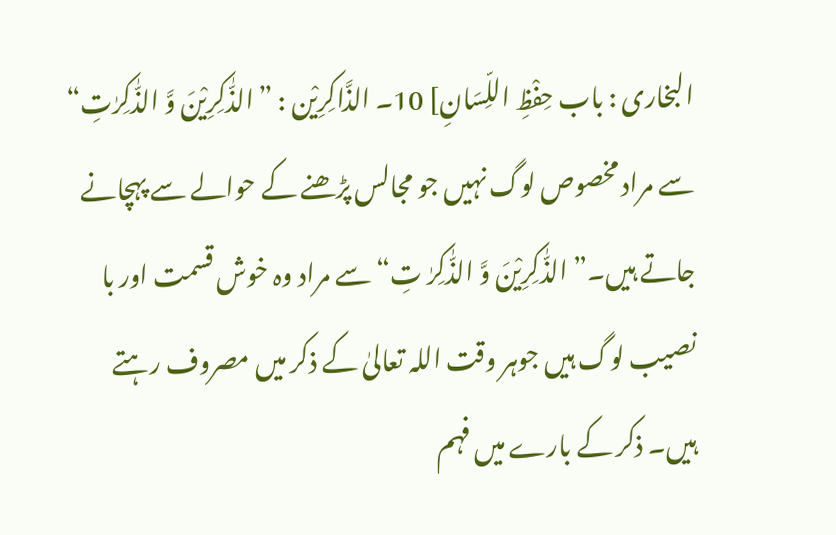البخاری : باب حِفْظِ اللِّسَانِ] 10۔ الذَّاکِرِیْن : ” الذّٰکِرِیْنَ وَّ الذّٰکِرٰتِ“ سے مراد مخصوص لوگ نہیں جو مجالس پڑھنے کے حوالے سے پہچانے جاتے ہیں۔” الذّٰکِرِیْنَ وَّ الذّٰکِرٰ تِ“ سے مراد وہ خوش قسمت اور با نصیب لوگ ہیں جوہر وقت اللہ تعالیٰ کے ذکر میں مصروف رہتے ہیں۔ ذکر کے بارے میں فہم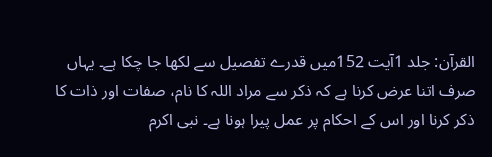القرآن: جلد 1آیت 152میں قدرے تفصیل سے لکھا جا چکا ہے۔ یہاں صرف اتنا عرض کرنا ہے کہ ذکر سے مراد اللہ کا نام، صفات اور ذات کا ذکر کرنا اور اس کے احکام پر عمل پیرا ہونا ہے۔ نبی اکرم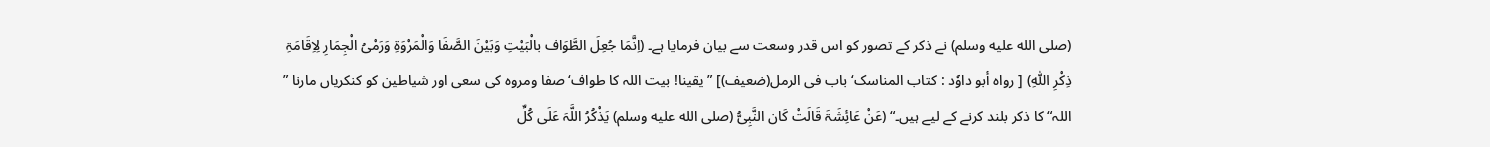(صلى الله عليه وسلم) نے ذکر کے تصور کو اس قدر وسعت سے بیان فرمایا ہے۔ (اِنَّمَا جُعِلَ الطَّوَاف بالْبَیْتِ وَبَیْنَ الصَّفَا وَالْمَرْوَۃِ وَرَمْیُ الْجِمَارِ لِاِقَامَۃِ ذِکْرِ اللّٰہِ) [ رواہ أبو داوٗد : کتاب المناسک‘ باب فی الرمل(ضعیف)] ” یقینا! بیت اللہ کا طواف‘ صفا ومروہ کی سعی اور شیاطین کو کنکریاں مارنا ” اللہ“ کا ذکر بلند کرنے کے لیے ہیں۔“ (عَنْ عَائِشَۃَ قَالَتْ کَان النَّبِیُّ (صلى الله عليه وسلم) یَذْکُرُ اللَّہَ عَلَی کُلِّ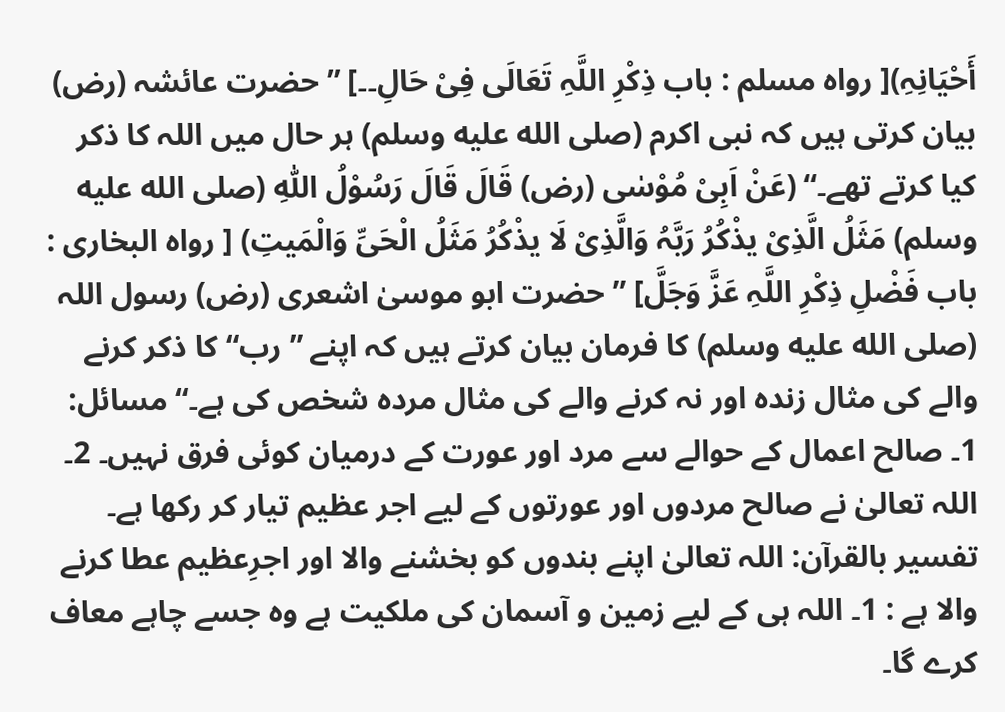أَحْیَانِہِ)[ رواہ مسلم : باب ذِکْرِ اللَّہِ تَعَالَی فِیْ حَالِ۔۔] ” حضرت عائشہ (رض) بیان کرتی ہیں کہ نبی اکرم (صلى الله عليه وسلم) ہر حال میں اللہ کا ذکر کیا کرتے تھے۔“ (عَنْ اَبِیْ مُوْسٰی (رض) قَالَ قَالَ رَسُوْلُ اللّٰہِ (صلى الله عليه وسلم) مَثَلُ الَّذِیْ یذْکُرُ رَبَّہُ وَالَّذِیْ لَا یذْکُرُ مَثَلُ الْحَیِّ وَالْمَیتِ) [ رواہ البخاری : باب فَضْلِ ذِکْرِ اللَّہِ عَزَّ وَجَلَّ] ” حضرت ابو موسیٰ اشعری (رض) رسول اللہ (صلى الله عليه وسلم) کا فرمان بیان کرتے ہیں کہ اپنے ” رب“ کا ذکر کرنے والے کی مثال زندہ اور نہ کرنے والے کی مثال مردہ شخص کی ہے۔“ مسائل: 1۔ صالح اعمال کے حوالے سے مرد اور عورت کے درمیان کوئی فرق نہیں۔ 2۔ اللہ تعالیٰ نے صالح مردوں اور عورتوں کے لیے اجر عظیم تیار کر رکھا ہے۔ تفسیر بالقرآن: اللہ تعالیٰ اپنے بندوں کو بخشنے والا اور اجرِعظیم عطا کرنے والا ہے : 1۔ اللہ ہی کے لیے زمین و آسمان کی ملکیت ہے وہ جسے چاہے معاف کرے گا۔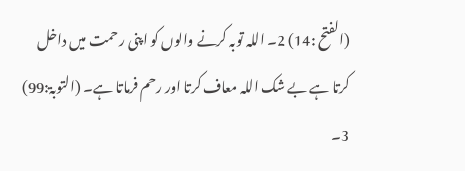(الفتح :14) 2۔ اللہ توبہ کرنے والوں کو اپنی رحمت میں داخل کرتا ہے بے شک اللہ معاف کرتا اور رحم فرماتا ہے۔ (التوبۃ:99) 3۔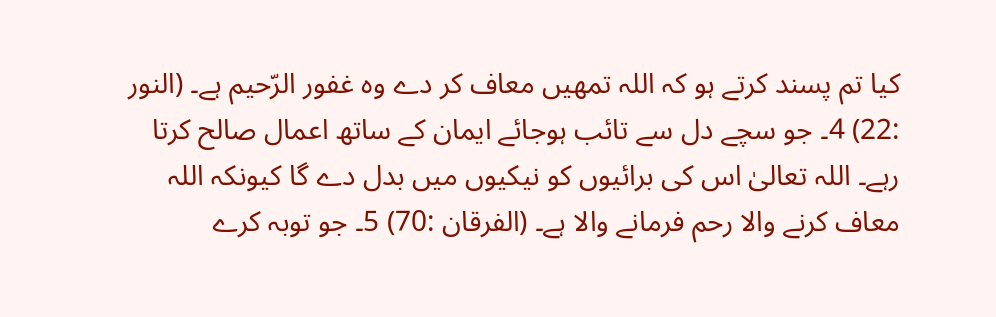کیا تم پسند کرتے ہو کہ اللہ تمھیں معاف کر دے وہ غفور الرّحیم ہے۔ (النور :22) 4۔ جو سچے دل سے تائب ہوجائے ایمان کے ساتھ اعمال صالح کرتا رہے۔ اللہ تعالیٰ اس کی برائیوں کو نیکیوں میں بدل دے گا کیونکہ اللہ معاف کرنے والا رحم فرمانے والا ہے۔ (الفرقان :70) 5۔ جو توبہ کرے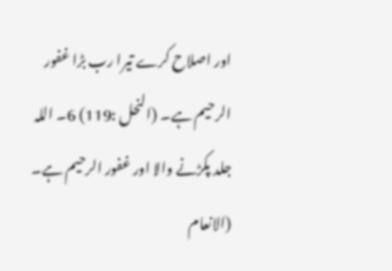اور اصلاح کرے تیرا رب بڑا غفور الرحیم ہے۔ (النحل :119) 6۔ اللہ جلد پکڑنے والا اور غفور الرحیم ہے۔ (الانعام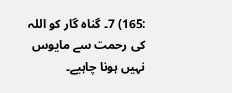:165) 7۔ گناہ گار کو اللہ کی رحمت سے مایوس نہیں ہونا چاہیے۔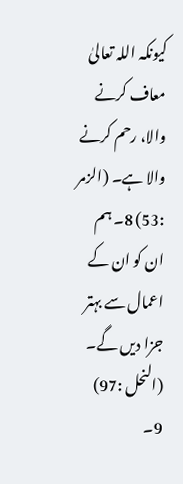کیونکہ اللہ تعالیٰ معاف کرنے والا، رحم کرنے والا ہے۔ (الزمر :53) 8۔ ہم ان کو ان کے اعمال سے بہتر جزا دیں گے۔ (النحل :97) 9۔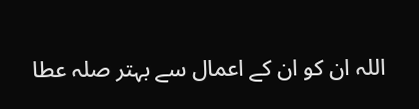اللہ ان کو ان کے اعمال سے بہتر صلہ عطا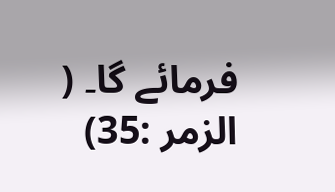فرمائے گا۔ ( الزمر :35)